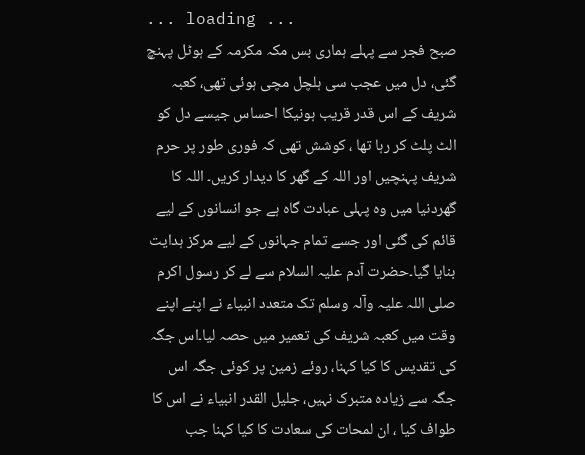... loading ...
صبح فجر سے پہلے ہماری بس مکہ مکرمہ کے ہوٹل پہنچ گئی، دل میں عجب سی ہلچل مچی ہوئی تھی، کعبہ شریف کے اس قدر قریب ہونیکا احساس جیسے دل کو الٹ پلٹ کر رہا تھا ، کوشش تھی کہ فوری طور پر حرم شریف پہنچیں اور اللہ کے گھر کا دیدار کریں۔ اللہ کا گھردنیا میں وہ پہلی عبادت گاہ ہے جو انسانوں کے لیے قائم کی گئی اور جسے تمام جہانوں کے لیے مرکز ہدایت بنایا گیا۔حضرت آدم علیہ السلام سے لے کر رسول اکرم صلی اللہ علیہ وآلہ وسلم تک متعدد انبیاء نے اپنے اپنے وقت میں کعبہ شریف کی تعمیر میں حصہ لیا۔اس جگہ کی تقدیس کا کیا کہنا، روئے زمین پر کوئی جگہ اس جگہ سے زیادہ متبرک نہیں، جلیل القدر انبیاء نے اس کا طواف کیا ، ان لمحات کی سعادت کا کیا کہنا جب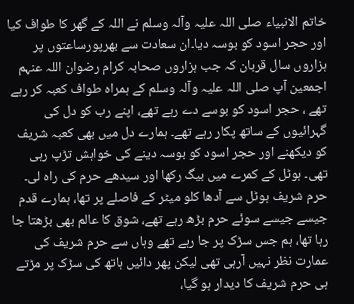خاتم الانبیاء صلی اللہ علیہ وآلہ وسلم نے اللہ کے گھر کا طواف کیا اور حجر اسود کو بوسہ دیا۔ان سعادت سے بھرپورساعتوں پر ہزاروں سال قربان کہ جب ہزاروں صحابہ کرام رضوان اللہ عنہم اجمعین آپ صلی اللہ علیہ وآلہ وسلم کے ہمراہ طواف کعبہ کر رہے تھے ، حجر اسود کو بوسے دے رہے تھے، اپنے رب کو دل کی گہرائیوں کے ساتھ پکار رہے تھے۔ ہمارے دل میں بھی کعبہ شریف کو دیکھنے اور حجر اسود کو بوسہ دینے کی خواہش تڑپ رہی تھی۔ ہوٹل کے کمرے میں بیگ رکھا اور سیدھے حرم کی راہ لی۔ حرم شریف ہوٹل سے آدھا کلو میٹر کے فاصلے پر تھا، ہمارے قدم جیسے جیسے سوئے حرم بڑھ رہے تھے، شوق کا عالم بھی بڑھتا جا رہا تھا، ہم جس سڑک پر جا رہے تھے وہاں سے حرم شریف کی عمارت نظر نہیں آرہی تھی لیکن پھر دائیں ہاتھ کی سڑک پر مڑتے ہی حرم شریف کا دیدار ہو گیا،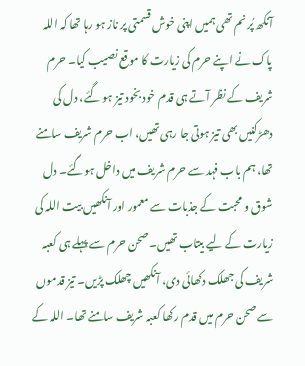آنکھ پُر نم تھی ہمیں اپنی خوش قسمتی پر ناز ہو رہا تھا کہ اللہ پاک نے اپنے حرم کی زیارت کا موقع نصیب کیا۔ حرم شریف کے نظر آتے ہی قدم خود بخود تیز ہو گئے، دل کی دھڑکنیں بھی تیز ہوتی جا رہی تھیں، اب حرم شریف سامنے تھا، ہم باب فہد سے حرم شریف میں داخل ہوگئے۔ دل شوق و محبت کے جذبات سے معمور اور آنکھیں بیت اللہ کی زیارت کے لیے بیتاب تھیں۔ صحن حرم سے پہلے ہی کعبہ شریف کی جھلک دکھائی دی، آنکھیں چھلک پڑیں۔ تیز قدموں سے صحن حرم میں قدم رکھا کعبہ شریف سامنے تھا۔ اللہ کے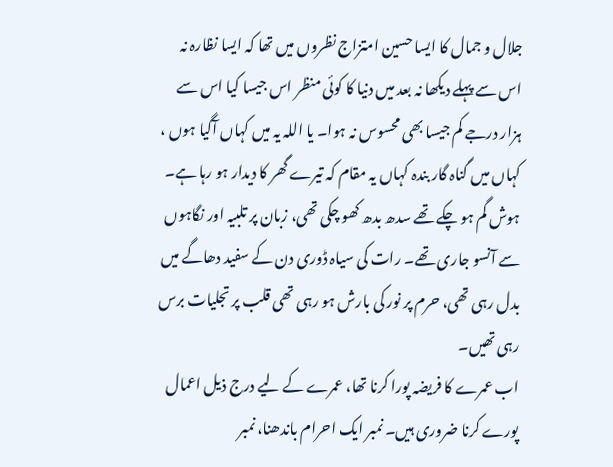جلال و جمال کا ایسا حسین امتزاج نظروں میں تھا کہ ایسا نظارہ نہ اس سے پہلے دیکھا نہ بعد میں دنیا کا کوئی منظر اس جیسا کیا اس سے ہزار درجے کم جیسا بھی محسوس نہ ہوا۔ یا اللہ یہ میں کہاں آگیا ہوں ، کہاں میں گناہ گار بندہ کہاں یہ مقام کہ تیرے گھر کا دیدار ہو رہا ہے۔ ہوش گم ہو چکے تھے سدھ بدھ کھو چکی تھی، زبان پر تلبیہ اور نگاہوں سے آنسو جاری تھے۔ رات کی سیاہ ڈوری دن کے سفید دھاگے میں بدل رہی تھی، حرم پر نور کی بارش ہو رہی تھی قلب پر تجلیات برس رہی تھیں۔
اب عمرے کا فریضہ پورا کرنا تھا، عمرے کے لیے درج ذیل اعمال پورے کرنا ضروری ہیں۔ نمبر ایک احرام باندھنا، نمبر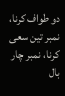دو طواف کرنا، نمبر تین سعی کرنا، نمبر چار بال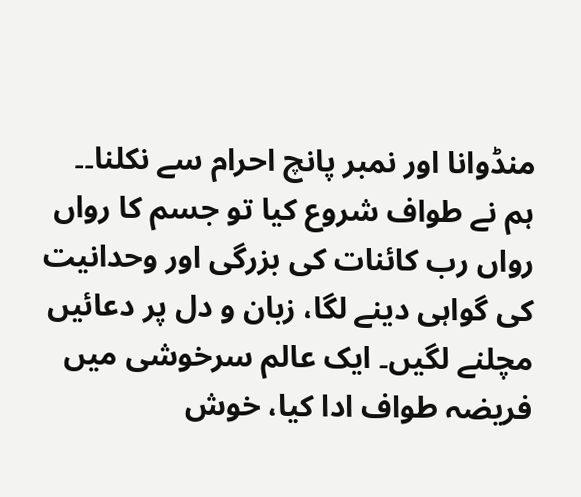منڈوانا اور نمبر پانچ احرام سے نکلنا۔۔ ہم نے طواف شروع کیا تو جسم کا رواں رواں رب کائنات کی بزرگی اور وحدانیت کی گواہی دینے لگا، زبان و دل پر دعائیں مچلنے لگیں۔ ایک عالم سرخوشی میں فریضہ طواف ادا کیا، خوش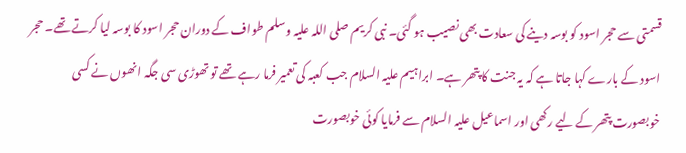قسمتی سے حجر اسود کو بوسہ دینے کی سعادت بھی نصیب ہو گئی۔ نبی کریم صلی اللہ علیہ وسلم طواف کے دوران حجر اسود کا بوسہ لیا کرتے تھے۔ حجر اسود کے بارے کہا جاتا ہے کہ یہ جنت کا پتھر ہے۔ ابراہیم علیہ السلام جب کعبہ کی تعمیر فرما رہے تھے تو تھوڑی سی جگہ انھوں نے کسی خوبصورت پتھر کے لیے رکھی اور اسماعیل علیہ السلام سے فرمایا کوئی خوبصورت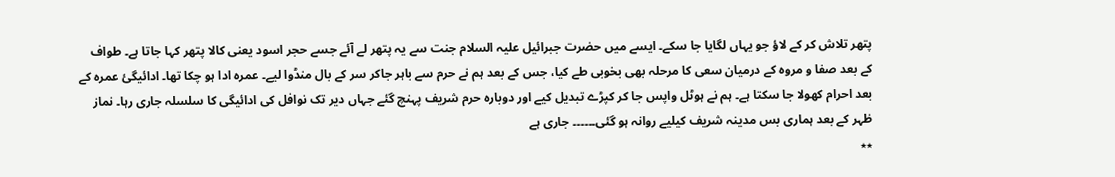پتھر تلاش کر کے لاؤ جو یہاں لگایا جا سکے۔ ایسے میں حضرت جبرائیل علیہ السلام جنت سے یہ پتھر لے آئے جسے حجر اسود یعنی کالا پتھر کہا جاتا ہے۔ طواف کے بعد صفا و مروہ کے درمیان سعی کا مرحلہ بھی بخوبی طے کیا، جس کے بعد ہم نے حرم سے باہر جاکر سر کے بال منڈوا لیے۔ عمرہ ادا ہو چکا تھا۔ ادائیگیٔ عمرہ کے بعد احرام کھولا جا سکتا ہے۔ ہم نے ہوٹل واپس جا کر کپڑے تبدیل کیے اور دوبارہ حرم شریف پہنچ گئے جہاں دیر تک نوافل کی ادائیگی کا سلسلہ جاری رہا۔ نماز ظہر کے بعد ہماری بس مدینہ شریف کیلیے روانہ ہو گئی۔۔۔۔۔۔ جاری ہے
٭٭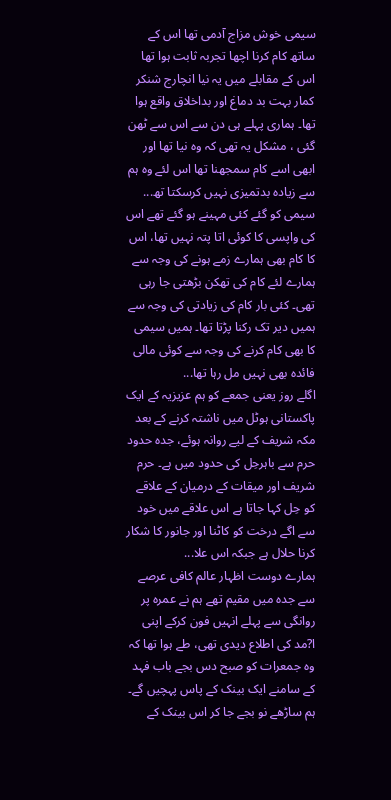سیمی خوش مزاج آدمی تھا اس کے ساتھ کام کرنا اچھا تجربہ ثابت ہوا تھا اس کے مقابلے میں یہ نیا انچارج شنکر کمار بہت بد دماغ اور بداخلاق واقع ہوا تھا۔ ہماری پہلے ہی دن سے اس سے ٹھن گئی ، مشکل یہ تھی کہ وہ نیا تھا اور ابھی اسے کام سمجھنا تھا اس لئے وہ ہم سے زیادہ بدتمیزی نہیں کرسکتا تھ...
سیمی کو گئے کئی مہینے ہو گئے تھے اس کی واپسی کا کوئی اتا پتہ نہیں تھا، اس کا کام بھی ہمارے زمے ہونے کی وجہ سے ہمارے لئے کام کی تھکن بڑھتی جا رہی تھی۔ کئی بار کام کی زیادتی کی وجہ سے ہمیں دیر تک رکنا پڑتا تھا۔ ہمیں سیمی کا بھی کام کرنے کی وجہ سے کوئی مالی فائدہ بھی نہیں مل رہا تھا...
اگلے روز یعنی جمعے کو ہم عزیزیہ کے ایک پاکستانی ہوٹل میں ناشتہ کرنے کے بعد مکہ شریف کے لیے روانہ ہوئے، جدہ حدود حرم سے باہرحِل کی حدود میں ہے۔ حرم شریف اور میقات کے درمیان کے علاقے کو حِل کہا جاتا ہے اس علاقے میں خود سے اگے درخت کو کاٹنا اور جانور کا شکار کرنا حلال ہے جبکہ اس علا...
ہمارے دوست اظہار عالم کافی عرصے سے جدہ میں مقیم تھے ہم نے عمرہ پر روانگی سے پہلے انہیں فون کرکے اپنی ا?مد کی اطلاع دیدی تھی، طے ہوا تھا کہ وہ جمعرات کو صبح دس بجے باب فہد کے سامنے ایک بینک کے پاس پہچیں گے۔ ہم ساڑھے نو بجے جا کر اس بینک کے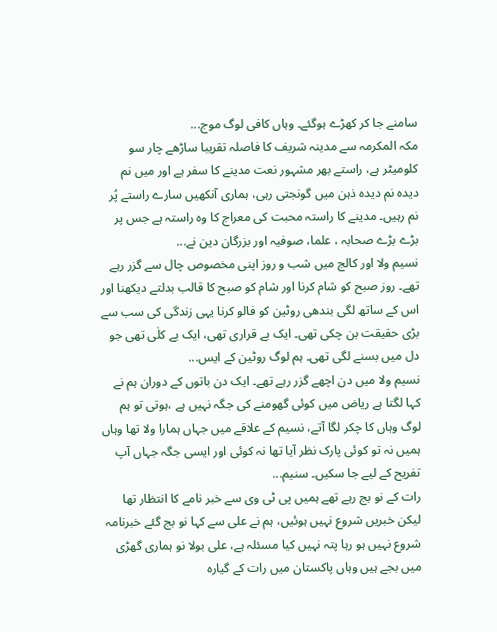سامنے جا کر کھڑے ہوگئے۔ وہاں کافی لوگ موج...
مکہ المکرمہ سے مدینہ شریف کا فاصلہ تقریبا ساڑھے چار سو کلومیٹر ہے، راستے بھر مشہور نعت مدینے کا سفر ہے اور میں نم دیدہ نم دیدہ ذہن میں گونجتی رہی، ہماری آنکھیں سارے راستے پُر نم رہیں۔ مدینے کا راستہ محبت کی معراج کا وہ راستہ ہے جس پر بڑے بڑے صحابہ ، علما، صوفیہ اور بزرگان دین نے...
نسیم ولا اور کالج میں شب و روز اپنی مخصوص چال سے گزر رہے تھے۔ روز صبح کو شام کرنا اور شام کو صبح کا قالب بدلتے دیکھنا اور اس کے ساتھ لگی بندھی روٹین کو فالو کرنا یہی زندگی کی سب سے بڑی حقیقت بن چکی تھی۔ ایک بے قراری تھی، ایک بے کلٰی تھی جو دل میں بسنے لگی تھی۔ ہم لوگ روٹین کے ایس...
نسیم ولا میں دن اچھے گزر رہے تھے۔ ایک دن باتوں کے دوران ہم نے کہا لگتا ہے ریاض میں کوئی گھومنے کی جگہ نہیں ہے ،ہوتی تو ہم لوگ وہاں کا چکر لگا آتے، نسیم کے علاقے میں جہاں ہمارا ولا تھا وہاں ہمیں نہ تو کوئی پارک نظر آیا تھا نہ کوئی اور ایسی جگہ جہاں آپ تفریح کے لیے جا سکیں۔ سنیم...
رات کے نو بج رہے تھے ہمیں پی ٹی وی سے خبر نامے کا انتظار تھا لیکن خبریں شروع نہیں ہوئیں، ہم نے علی سے کہا نو بج گئے خبرنامہ شروع نہیں ہو رہا پتہ نہیں کیا مسئلہ ہے، علی بولا نو ہماری گھڑی میں بجے ہیں وہاں پاکستان میں رات کے گیارہ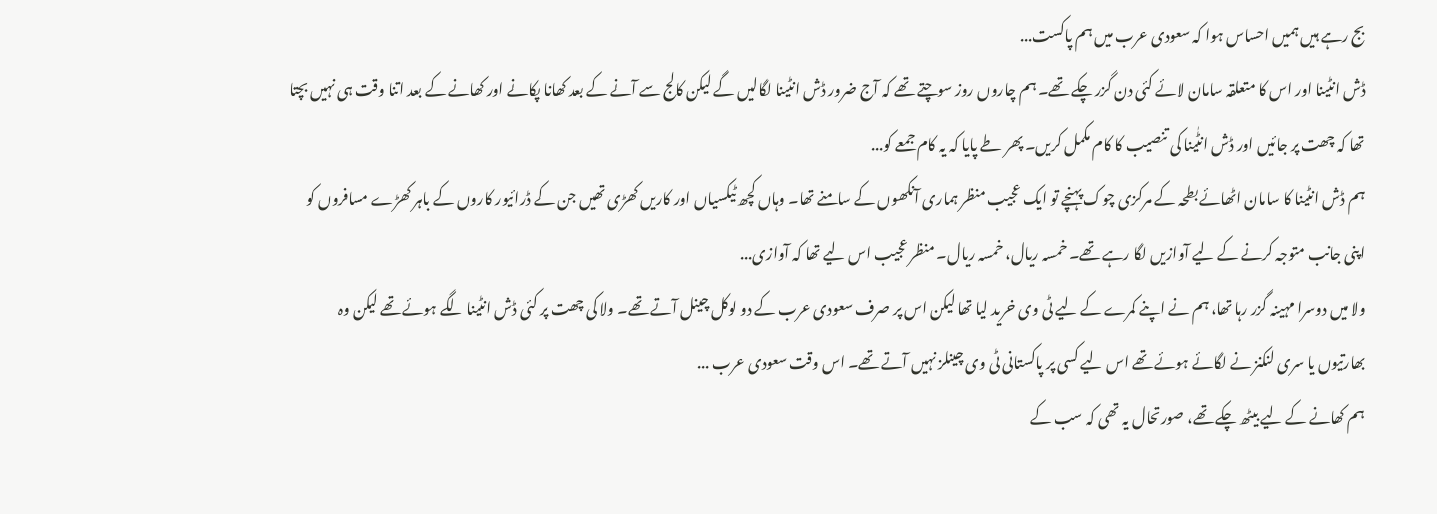بج رہے ہیں ہمیں احساس ہوا کہ سعودی عرب میں ہم پاکست...
ڈش انٹینا اور اس کا متعلقہ سامان لائے کئی دن گزر چکے تھے۔ ہم چاروں روز سوچتے تھے کہ آج ضرور ڈش انٹینا لگالیں گے لیکن کالج سے آنے کے بعد کھانا پکانے اور کھانے کے بعد اتنا وقت ہی نہیں بچتا تھا کہ چھت پر جائیں اور ڈش انٹٰینا کی تنصیب کا کام مکمل کریں۔ پھر طے پایا کہ یہ کام جمعے کو...
ہم ڈش انٹینا کا سامان اٹھائے بطحہ کے مرکزی چوک پہنچے تو ایک عجیب منظر ہماری آنکھوں کے سامنے تھا۔ وہاں کچھ ٹیکسیاں اور کاریں کھڑی تھیں جن کے ڈرائیور کاروں کے باہر کھڑے مسافروں کو اپنی جانب متوجہ کرنے کے لیے آوازیں لگا رہے تھے۔ خمسہ ریال، خمسہ ریال۔ منظر عجیب اس لیے تھا کہ آوازی...
ولا میں دوسرا مہینہ گزر رہا تھا، ہم نے اپنے کمرے کے لیے ٹی وی خرید لیا تھا لیکن اس پر صرف سعودی عرب کے دو لوکل چینل آتے تھے۔ ولا کی چھت پر کئی ڈش انٹینا لگے ہوئے تھے لیکن وہ بھارتیوں یا سری لنکنز نے لگائے ہوئے تھے اس لیے کسی پر پاکستانی ٹی وی چینلز نہیں آتے تھے۔ اس وقت سعودی عرب ...
ہم کھانے کے لیے بیٹھ چکے تھے، صورتحال یہ تھی کہ سب کے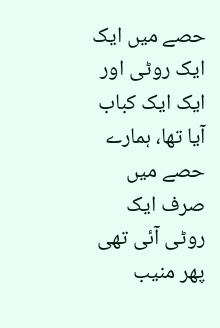حصے میں ایک ایک روٹی اور ایک ایک کباب آیا تھا، ہمارے حصے میں صرف ایک روٹی آئی تھی پھر منیب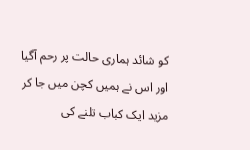کو شائد ہماری حالت پر رحم آگیا اور اس نے ہمیں کچن میں جا کر مزید ایک کباب تلنے کی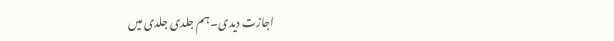اجازت دیدی۔ ہم جلدی جلدی میں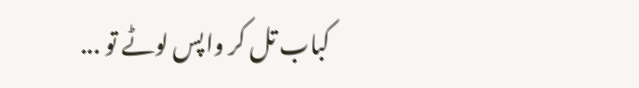کباب تل کر واپس لوٹے تو ...